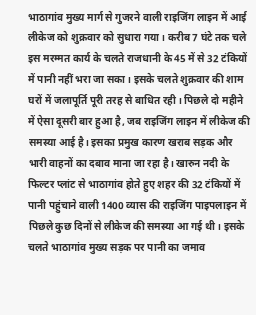भाठागांव मुख्य मार्ग से गुजरने वाली राइजिंग लाइन में आई लीकेज को शुक्रवार को सुधारा गया। करीब 7 घंटे तक चले इस मरम्मत कार्य के चलते राजधानी के 45 में से 32 टंकियों में पानी नहीं भरा जा सका। इसके चलते शुक्रवार की शाम घरों में जलापूर्ति पूरी तरह से बाधित रही। पिछले दो महीने में ऐसा दूसरी बार हुआ है, जब राइजिंग लाइन में लीकेज की समस्या आई है। इसका प्रमुख कारण खराब सड़क और भारी वाहनों का दबाव माना जा रहा है। खारुन नदी के फिल्टर प्लांट से भाठागांव होते हुए शहर की 32 टंकियों में पानी पहुंचाने वाली 1400 व्यास की राइजिंग पाइपलाइन में पिछले कुछ दिनों से लीकेज की समस्या आ गई थी। इसके चलते भाठागांव मुख्य सड़क पर पानी का जमाव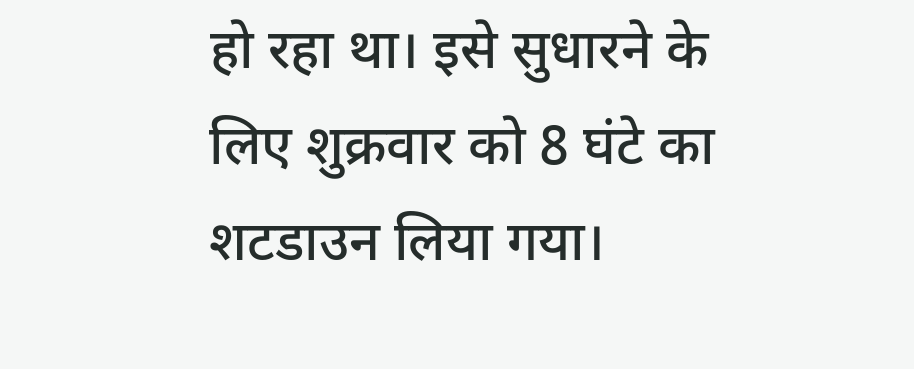हो रहा था। इसे सुधारने के लिए शुक्रवार को 8 घंटे का शटडाउन लिया गया।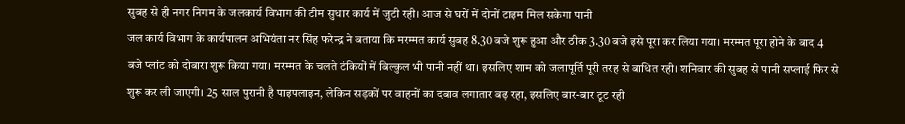सुबह से ही नगर निगम के जलकार्य विभाग की टीम सुधार कार्य में जुटी रही। आज से घरों में दोनों टाइम मिल सकेगा पानी
जल कार्य विभाग के कार्यपालन अभियंता नर सिंह फरेन्द्र ने बताया कि मरम्मत कार्य सुबह 8.30 बजे शुरू हुआ और ठीक 3.30 बजे इसे पूरा कर लिया गया। मरम्मत पूरा होने के बाद 4 बजे प्लांट को दोबारा शुरू किया गया। मरम्मत के चलते टंकियों में बिल्कुल भी पानी नहीं था। इसलिए शाम को जलापूर्ति पूरी तरह से बाधित रही। शनिवार की सुबह से पानी सप्लाई फिर से शुरू कर ली जाएगी। 25 साल पुरानी है पाइपलाइन, लेकिन सड़कों पर वाहनों का दबाव लगातार बढ़ रहा, इसलिए बार-बार टूट रही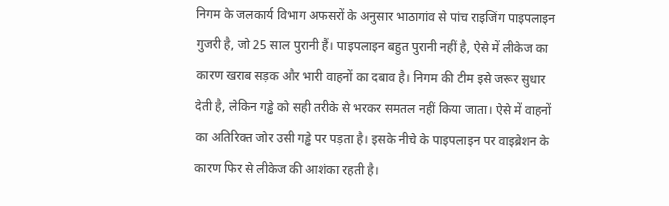निगम के जलकार्य विभाग अफसरों के अनुसार भाठागांव से पांच राइजिंग पाइपलाइन गुजरी है, जो 25 साल पुरानी हैं। पाइपलाइन बहुत पुरानी नहीं है, ऐसे में लीकेज का कारण खराब सड़क और भारी वाहनों का दबाव है। निगम की टीम इसे जरूर सुधार देती है, लेकिन गड्ढे को सही तरीके से भरकर समतल नहीं किया जाता। ऐसे में वाहनों का अतिरिक्त जोर उसी गड्ढे पर पड़ता है। इसके नीचे के पाइपलाइन पर वाइब्रेशन के कारण फिर से लीकेज की आशंका रहती है।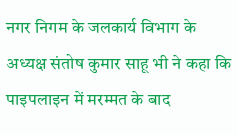नगर निगम के जलकार्य विभाग के अध्यक्ष संतोष कुमार साहू भी ने कहा कि पाइपलाइन में मरम्मत के बाद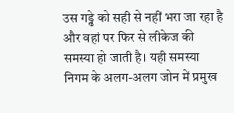उस गड्ढे को सही से नहीं भरा जा रहा है और वहां पर फिर से लीकेज की समस्या हो जाती है। यही समस्या निगम के अलग-अलग जोन में प्रमुख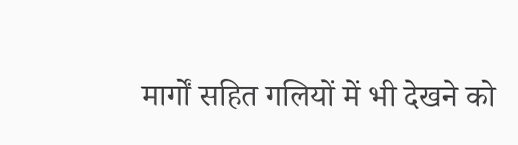मार्गों सहित गलियों में भी देखने को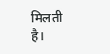मिलती है।